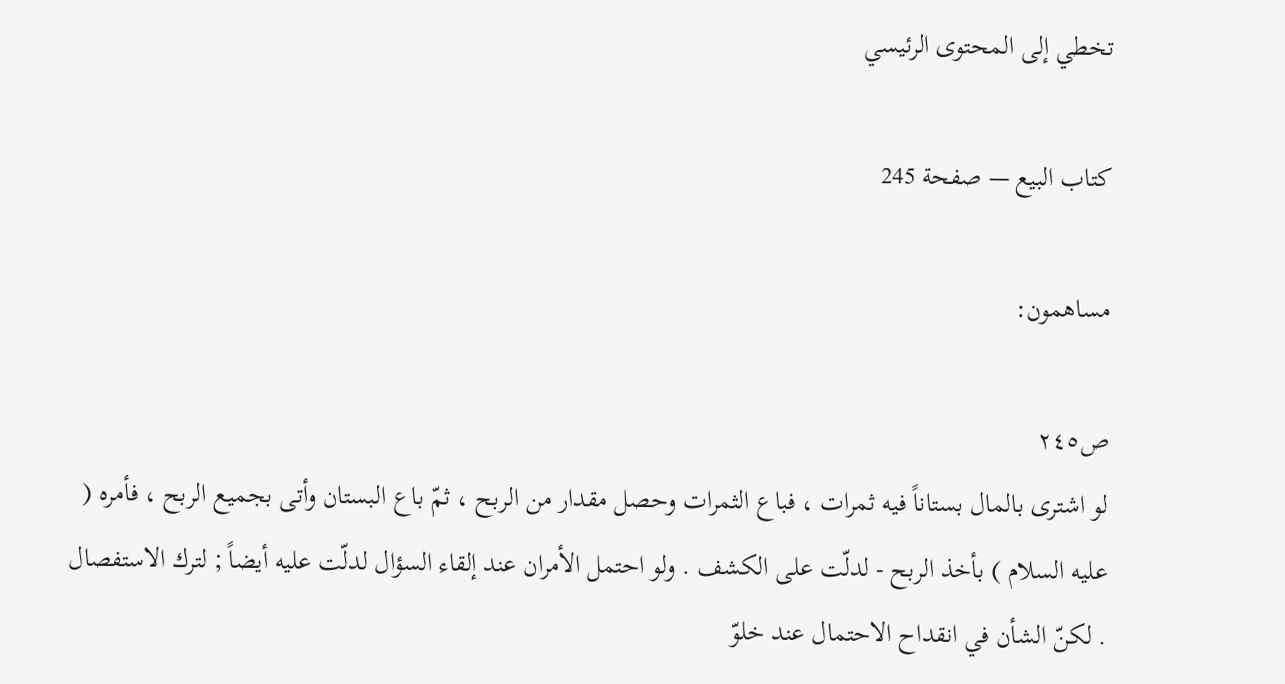تخطي إلى المحتوى الرئيسي

كتاب البيع — صفحة 245

مساهمون:

ص٢٤٥
لو اشترى بالمال بستاناً فيه ثمرات ، فباع الثمرات وحصل مقدار من الربح ، ثمّ باع البستان وأتى بجميع الربح ، فأمره ( عليه السلام ) بأخذ الربح - لدلّت على الكشف . ولو احتمل الأمران عند إلقاء السؤال لدلّت عليه أيضاً ; لترك الاستفصال . لكنّ الشأن في انقداح الاحتمال عند خلوّ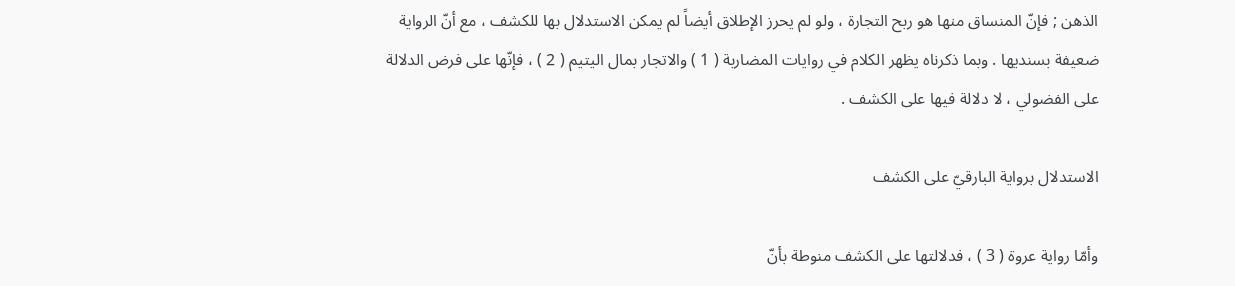الذهن ; فإنّ المنساق منها هو ربح التجارة ، ولو لم يحرز الإطلاق أيضاً لم يمكن الاستدلال بها للكشف ، مع أنّ الرواية ضعيفة بسنديها . وبما ذكرناه يظهر الكلام في روايات المضاربة ( 1 ) والاتجار بمال اليتيم ( 2 ) ، فإنّها على فرض الدلالة على الفضولي ، لا دلالة فيها على الكشف .

الاستدلال برواية البارقيّ على الكشف

وأمّا رواية عروة ( 3 ) ، فدلالتها على الكشف منوطة بأنّ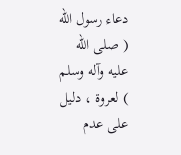دعاء رسول الله ( صلى الله عليه وآله وسلم ) لعروة ، دليل على عدم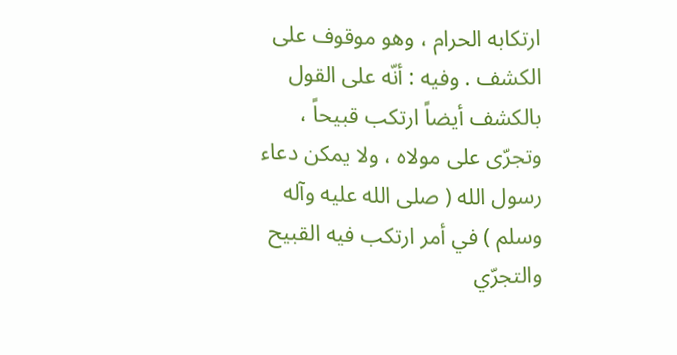ارتكابه الحرام ، وهو موقوف على الكشف . وفيه : أنّه على القول بالكشف أيضاً ارتكب قبيحاً ، وتجرّى على مولاه ، ولا يمكن دعاء رسول الله ( صلى الله عليه وآله وسلم ) في أمر ارتكب فيه القبيح والتجرّي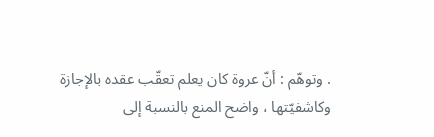. وتوهّم : أنّ عروة كان يعلم تعقّب عقده بالإجازة وكاشفيّتها ، واضح المنع بالنسبة إلى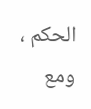الحكم ، ومع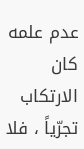عدم علمه كان الارتكاب تجرّياً ، فلا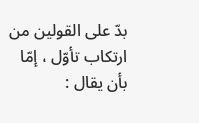بدّ على القولين من ارتكاب تأوّل ، إمّا بأن يقال :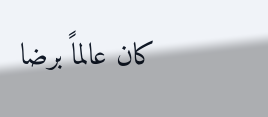كان عالماً برضا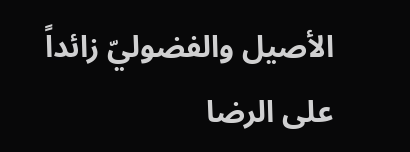الأصيل والفضوليّ زائداً على الرضا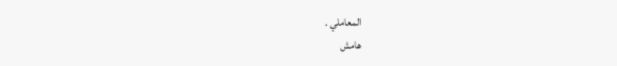المعاملي .
هامش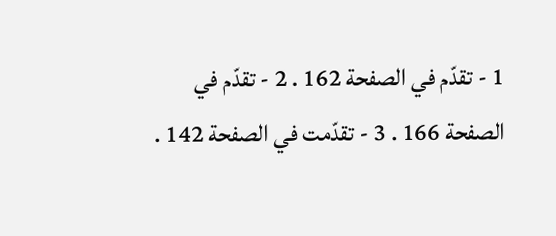1 - تقدّم في الصفحة 162 . 2 - تقدّم في الصفحة 166 . 3 - تقدّمت في الصفحة 142 .